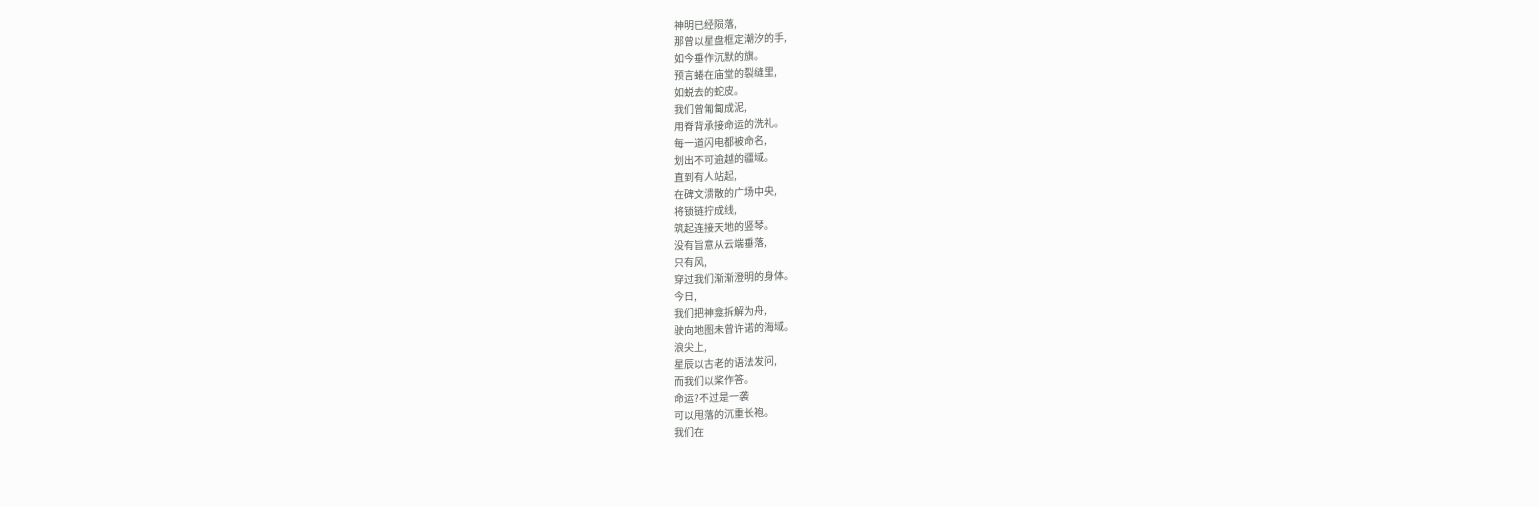神明已经陨落,
那曾以星盘框定潮汐的手,
如今垂作沉默的旗。
预言蜷在庙堂的裂缝里,
如蜕去的蛇皮。
我们曾匍匐成泥,
用脊背承接命运的洗礼。
每一道闪电都被命名,
划出不可逾越的疆域。
直到有人站起,
在碑文溃散的广场中央,
将锁链拧成线,
筑起连接天地的竖琴。
没有旨意从云端垂落,
只有风,
穿过我们渐渐澄明的身体。
今日,
我们把神龛拆解为舟,
驶向地图未曾许诺的海域。
浪尖上,
星辰以古老的语法发问,
而我们以桨作答。
命运?不过是一袭
可以甩落的沉重长袍。
我们在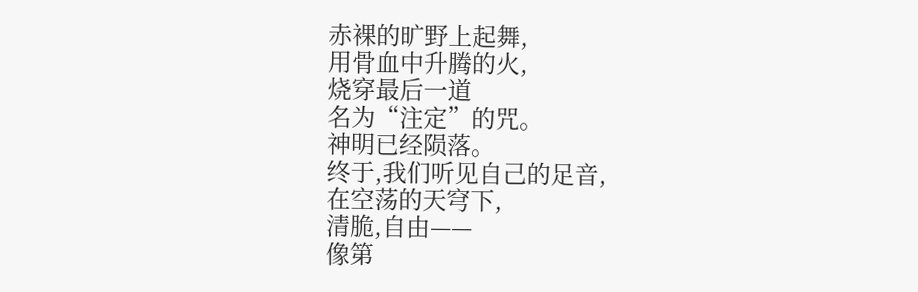赤裸的旷野上起舞,
用骨血中升腾的火,
烧穿最后一道
名为“注定”的咒。
神明已经陨落。
终于,我们听见自己的足音,
在空荡的天穹下,
清脆,自由——
像第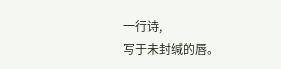一行诗,
写于未封缄的唇。